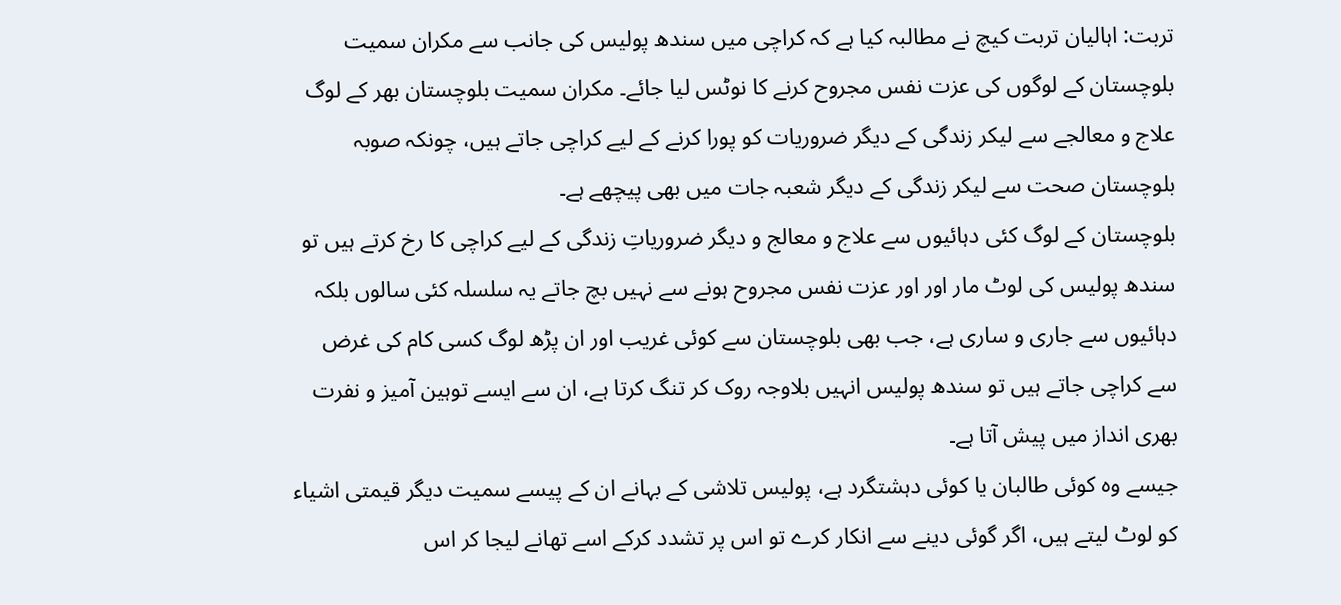تربت: اہالیان تربت کیچ نے مطالبہ کیا ہے کہ کراچی میں سندھ پولیس کی جانب سے مکران سمیت بلوچستان کے لوگوں کی عزت نفس مجروح کرنے کا نوٹس لیا جائے۔ مکران سمیت بلوچستان بھر کے لوگ علاج و معالجے سے لیکر زندگی کے دیگر ضروریات کو پورا کرنے کے لیے کراچی جاتے ہیں، چونکہ صوبہ بلوچستان صحت سے لیکر زندگی کے دیگر شعبہ جات میں بھی پیچھے ہے۔
بلوچستان کے لوگ کئی دہائیوں سے علاج و معالج و دیگر ضروریاتِ زندگی کے لیے کراچی کا رخ کرتے ہیں تو سندھ پولیس کی لوٹ مار اور اور عزت نفس مجروح ہونے سے نہیں بچ جاتے یہ سلسلہ کئی سالوں بلکہ دہائیوں سے جاری و ساری ہے، جب بھی بلوچستان سے کوئی غریب اور ان پڑھ لوگ کسی کام کی غرض سے کراچی جاتے ہیں تو سندھ پولیس انہیں بلاوجہ روک کر تنگ کرتا ہے، ان سے ایسے توہین آمیز و نفرت بھری انداز میں پیش آتا ہے۔
جیسے وہ کوئی طالبان یا کوئی دہشتگرد ہے، پولیس تلاشی کے بہانے ان کے پیسے سمیت دیگر قیمتی اشیاء کو لوٹ لیتے ہیں، اگر گوئی دینے سے انکار کرے تو اس پر تشدد کرکے اسے تھانے لیجا کر اس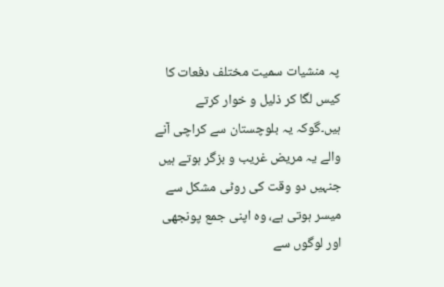پہ منشیات سمیت مختلف دفعات کا کیس لگا کر ذلیل و خوار کرتے ہیں۔گوکہ یہ بلوچستان سے کراچی آنے والے یہ مریض غریب و بزگر ہوتے ہیں جنہیں دو وقت کی روٹی مشکل سے میسر ہوتی ہے، وہ اپنی جمع پونجھی اور لوگوں سے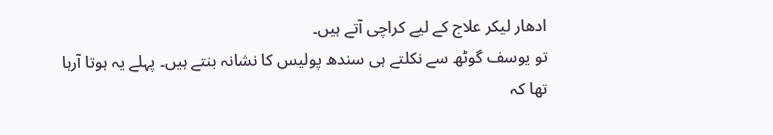ادھار لیکر علاج کے لیے کراچی آتے ہیں۔
تو یوسف گوٹھ سے نکلتے ہی سندھ پولیس کا نشانہ بنتے ہیں۔ پہلے یہ ہوتا آرہا تھا کہ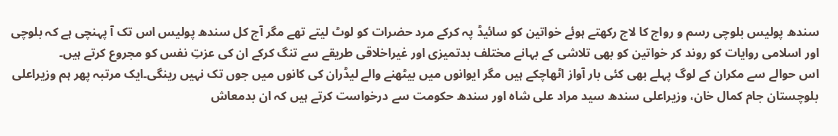سندھ پولیس بلوچی رسم و رواج کا لاج رکھتے ہوئے خواتین کو سائیڈ پہ کرکے مرد حضرات کو لوٹ لیتے تھے مگر آج کل سندھ پولیس اس تک آ پہنچی ہے کہ بلوچی اور اسلامی روایات کو روند کر خواتین کو بھی تلاشی کے بہانے مختلف بدتمیزی اور غیراخلاقی طریقے سے تنگ کرکے ان کی عزتِ نفس کو مجروع کرتے ہیں۔
اس حوالے سے مکران کے لوگ پہلے بھی کئی بار آواز اٹھاچکے ہیں مگر ایوانوں میں بیٹھنے والے لیڈران کی کانوں میں جوں تک نہیں رینگی۔ایک مرتبہ پھر ہم وزیراعلی بلوچستان جام کمال خان، وزیراعلی سندھ سید مراد علی شاہ اور سندھ حکومت سے درخواست کرتے ہیں کہ ان بدمعاش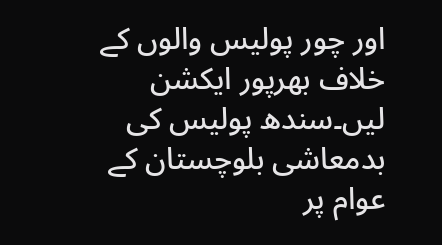اور چور پولیس والوں کے خلاف بھرپور ایکشن لیں۔سندھ پولیس کی بدمعاشی بلوچستان کے عوام پر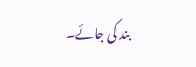بند کی جائے۔